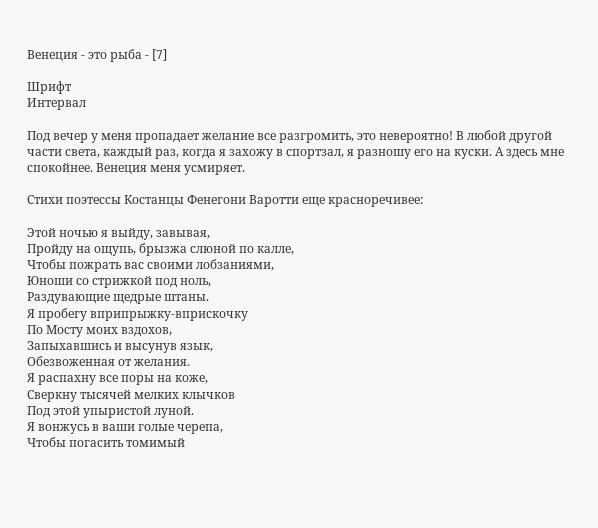Венеция - это рыба - [7]

Шрифт
Интервал

Под вечер у меня пропадает желание все разгромить, это невероятно! В любой другой части света, каждый раз, когда я захожу в спортзал, я разношу его на куски. А здесь мне спокойнее. Венеция меня усмиряет.

Стихи поэтессы Костанцы Фенегони Варотти еще красноречивее:

Этой ночью я выйду, завывая,
Пройду на ощупь, брызжа слюной по калле,
Чтобы пожрать вас своими лобзаниями,
Юноши со стрижкой под ноль,
Раздувающие щедрые штаны.
Я пробегу вприпрыжку-вприскочку
По Мосту моих вздохов,
Запыхавшись и высунув язык,
Обезвоженная от желания.
Я распахну все поры на коже,
Сверкну тысячей мелких клычков
Под этой упыристой луной.
Я вонжусь в ваши голые черепа,
Чтобы погасить томимый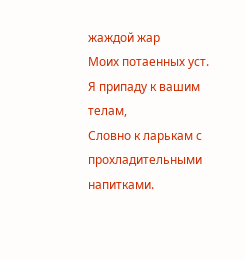жаждой жар
Моих потаенных уст.
Я припаду к вашим телам,
Словно к ларькам с прохладительными напитками.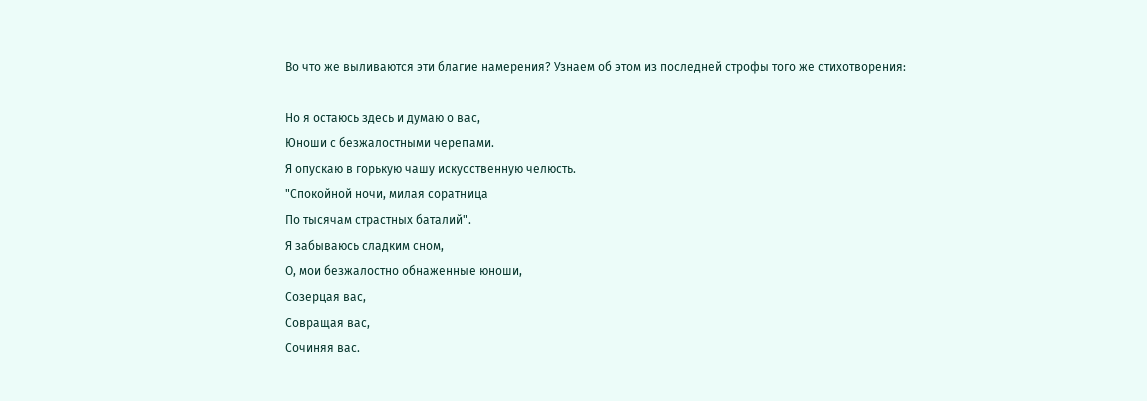Во что же выливаются эти благие намерения? Узнаем об этом из последней строфы того же стихотворения:

Но я остаюсь здесь и думаю о вас,
Юноши с безжалостными черепами.
Я опускаю в горькую чашу искусственную челюсть.
"Спокойной ночи, милая соратница
По тысячам страстных баталий".
Я забываюсь сладким сном,
О, мои безжалостно обнаженные юноши,
Созерцая вас,
Совращая вас,
Сочиняя вас.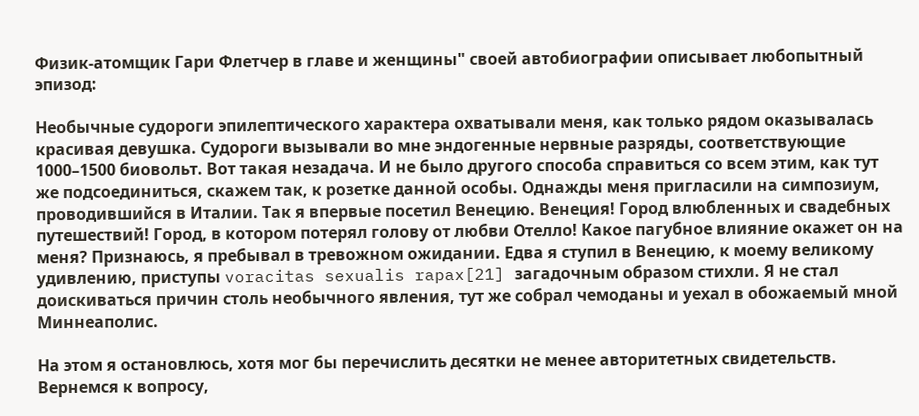Физик-атомщик Гари Флетчер в главе и женщины" своей автобиографии описывает любопытный эпизод:

Необычные судороги эпилептического характера охватывали меня, как только рядом оказывалась красивая девушка. Судороги вызывали во мне эндогенные нервные разряды, соответствующие 1000–1500 биовольт. Вот такая незадача. И не было другого способа справиться со всем этим, как тут же подсоединиться, скажем так, к розетке данной особы. Однажды меня пригласили на симпозиум, проводившийся в Италии. Так я впервые посетил Венецию. Венеция! Город влюбленных и свадебных путешествий! Город, в котором потерял голову от любви Отелло! Какое пагубное влияние окажет он на меня? Признаюсь, я пребывал в тревожном ожидании. Едва я ступил в Венецию, к моему великому удивлению, приступы voracitas sexualis rapax[21] загадочным образом стихли. Я не стал доискиваться причин столь необычного явления, тут же собрал чемоданы и уехал в обожаемый мной Миннеаполис.

На этом я остановлюсь, хотя мог бы перечислить десятки не менее авторитетных свидетельств. Вернемся к вопросу,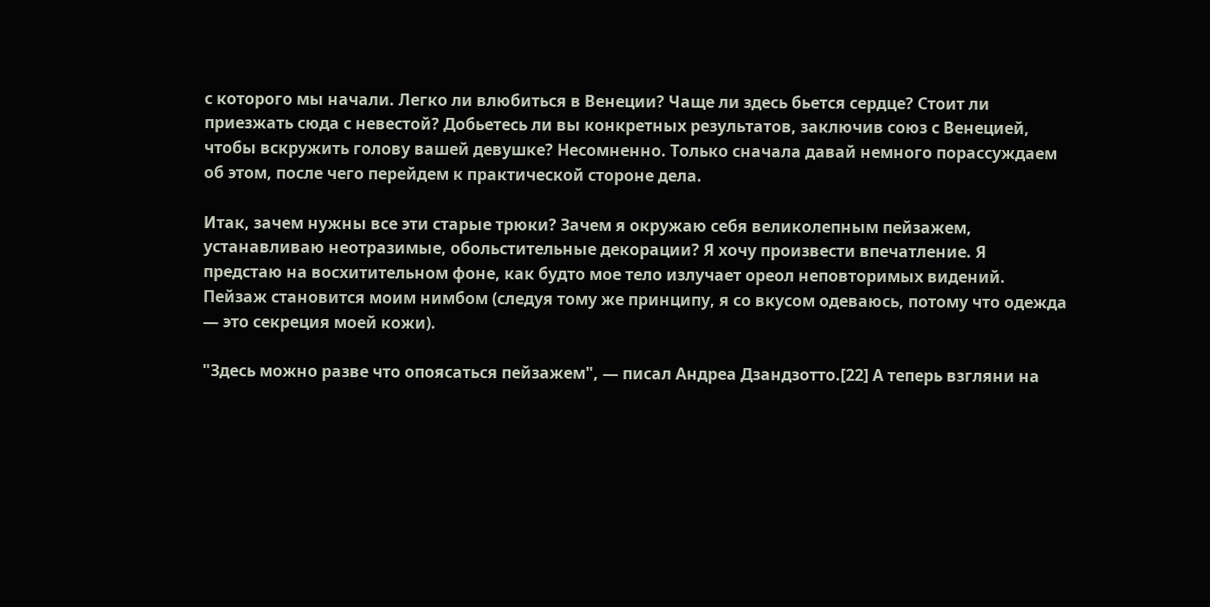с которого мы начали. Легко ли влюбиться в Венеции? Чаще ли здесь бьется сердце? Стоит ли приезжать сюда с невестой? Добьетесь ли вы конкретных результатов, заключив союз с Венецией, чтобы вскружить голову вашей девушке? Несомненно. Только сначала давай немного порассуждаем об этом, после чего перейдем к практической стороне дела.

Итак, зачем нужны все эти старые трюки? Зачем я окружаю себя великолепным пейзажем, устанавливаю неотразимые, обольстительные декорации? Я хочу произвести впечатление. Я предстаю на восхитительном фоне, как будто мое тело излучает ореол неповторимых видений. Пейзаж становится моим нимбом (следуя тому же принципу, я со вкусом одеваюсь, потому что одежда — это секреция моей кожи).

"Здесь можно разве что опоясаться пейзажем", — писал Андреа Дзандзотто.[22] А теперь взгляни на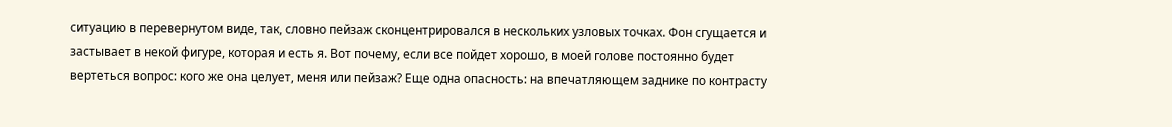ситуацию в перевернутом виде, так, словно пейзаж сконцентрировался в нескольких узловых точках. Фон сгущается и застывает в некой фигуре, которая и есть я. Вот почему, если все пойдет хорошо, в моей голове постоянно будет вертеться вопрос: кого же она целует, меня или пейзаж? Еще одна опасность: на впечатляющем заднике по контрасту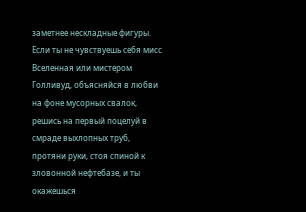заметнее нескладные фигуры. Если ты не чувствуешь себя мисс Вселенная или мистером Голливуд, объясняйся в любви на фоне мусорных свалок, решись на первый поцелуй в смраде выхлопных труб, протяни руки, стоя спиной к зловонной нефтебазе, и ты окажешься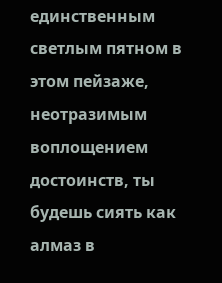единственным светлым пятном в этом пейзаже, неотразимым воплощением достоинств, ты будешь сиять как алмаз в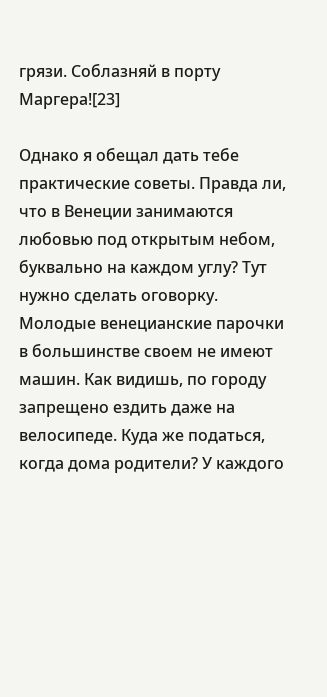грязи. Соблазняй в порту Маргера![23]

Однако я обещал дать тебе практические советы. Правда ли, что в Венеции занимаются любовью под открытым небом, буквально на каждом углу? Тут нужно сделать оговорку. Молодые венецианские парочки в большинстве своем не имеют машин. Как видишь, по городу запрещено ездить даже на велосипеде. Куда же податься, когда дома родители? У каждого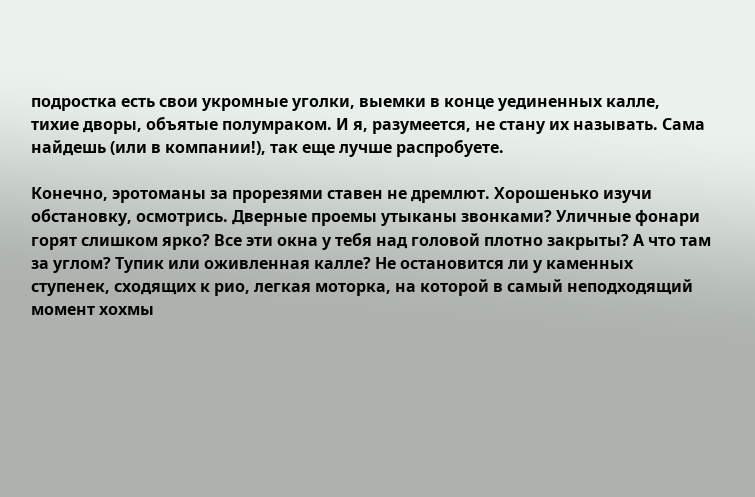подростка есть свои укромные уголки, выемки в конце уединенных калле, тихие дворы, объятые полумраком. И я, разумеется, не стану их называть. Сама найдешь (или в компании!), так еще лучше распробуете.

Конечно, эротоманы за прорезями ставен не дремлют. Хорошенько изучи обстановку, осмотрись. Дверные проемы утыканы звонками? Уличные фонари горят слишком ярко? Все эти окна у тебя над головой плотно закрыты? А что там за углом? Тупик или оживленная калле? Не остановится ли у каменных ступенек, сходящих к рио, легкая моторка, на которой в самый неподходящий момент хохмы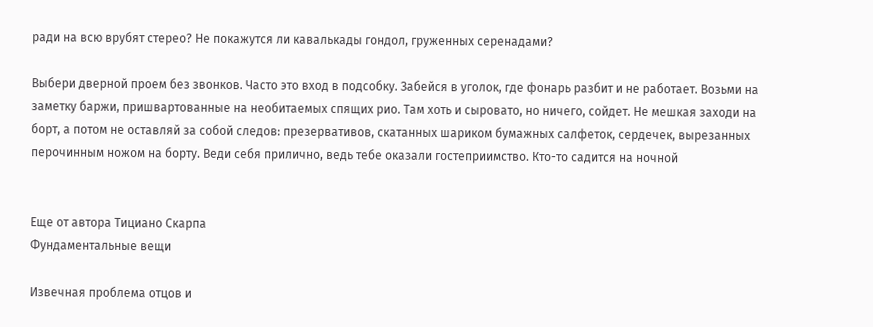ради на всю врубят стерео? Не покажутся ли кавалькады гондол, груженных серенадами?

Выбери дверной проем без звонков. Часто это вход в подсобку. Забейся в уголок, где фонарь разбит и не работает. Возьми на заметку баржи, пришвартованные на необитаемых спящих рио. Там хоть и сыровато, но ничего, сойдет. Не мешкая заходи на борт, а потом не оставляй за собой следов: презервативов, скатанных шариком бумажных салфеток, сердечек, вырезанных перочинным ножом на борту. Веди себя прилично, ведь тебе оказали гостеприимство. Кто-то садится на ночной


Еще от автора Тициано Скарпа
Фундаментальные вещи

Извечная проблема отцов и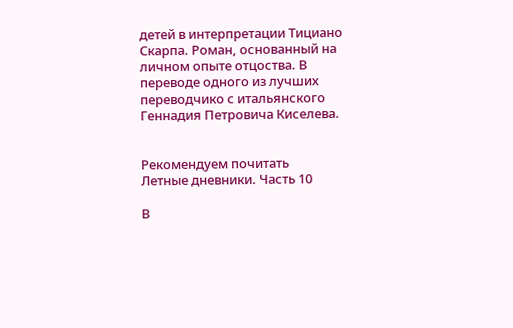детей в интерпретации Тициано Скарпа. Роман, основанный на личном опыте отцоства. В переводе одного из лучших переводчико с итальянского Геннадия Петровича Киселева.


Рекомендуем почитать
Летные дневники. Часть 10

В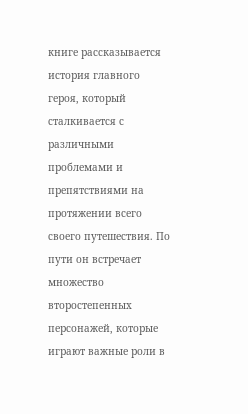книге рассказывается история главного героя, который сталкивается с различными проблемами и препятствиями на протяжении всего своего путешествия. По пути он встречает множество второстепенных персонажей, которые играют важные роли в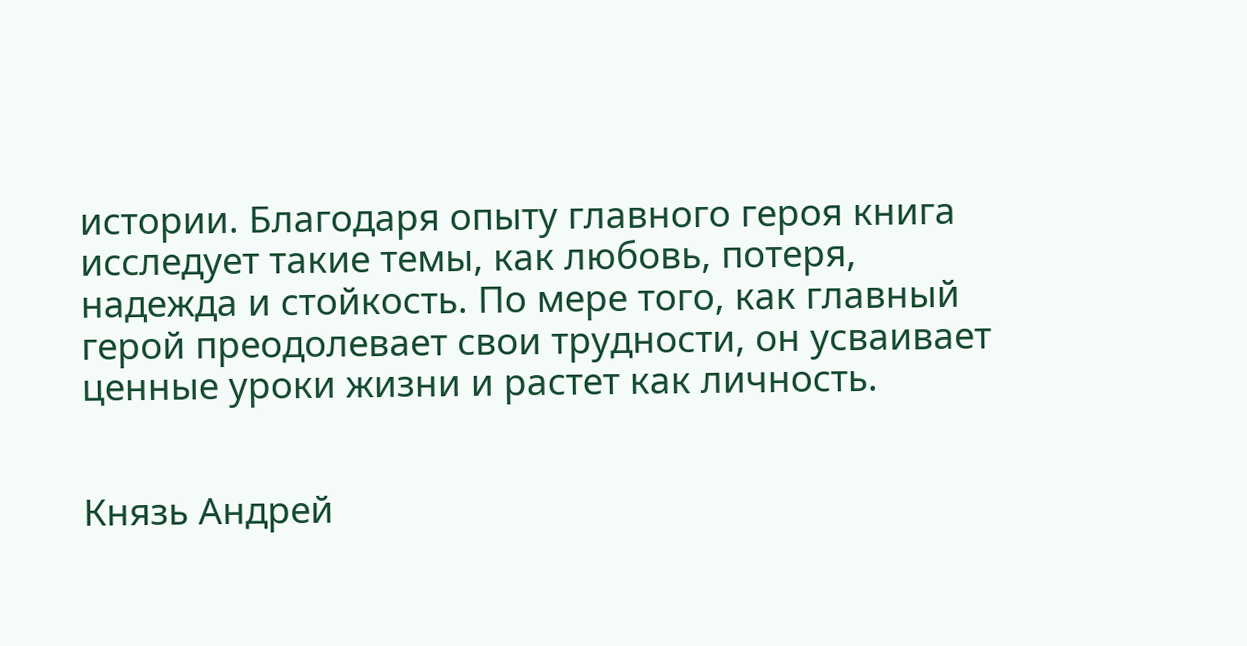истории. Благодаря опыту главного героя книга исследует такие темы, как любовь, потеря, надежда и стойкость. По мере того, как главный герой преодолевает свои трудности, он усваивает ценные уроки жизни и растет как личность.


Князь Андрей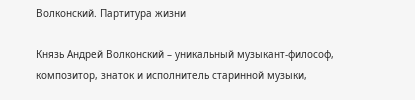Волконский. Партитура жизни

Князь Андрей Волконский – уникальный музыкант-философ, композитор, знаток и исполнитель старинной музыки,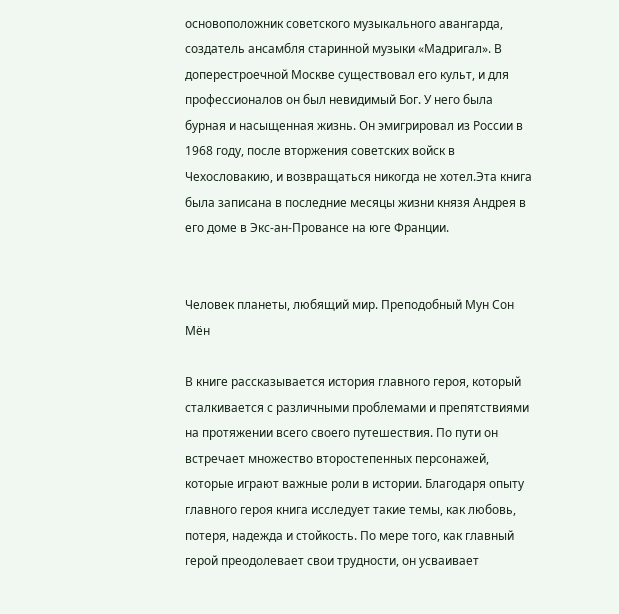основоположник советского музыкального авангарда, создатель ансамбля старинной музыки «Мадригал». В доперестроечной Москве существовал его культ, и для профессионалов он был невидимый Бог. У него была бурная и насыщенная жизнь. Он эмигрировал из России в 1968 году, после вторжения советских войск в Чехословакию, и возвращаться никогда не хотел.Эта книга была записана в последние месяцы жизни князя Андрея в его доме в Экс-ан-Провансе на юге Франции.


Человек планеты, любящий мир. Преподобный Мун Сон Мён

В книге рассказывается история главного героя, который сталкивается с различными проблемами и препятствиями на протяжении всего своего путешествия. По пути он встречает множество второстепенных персонажей, которые играют важные роли в истории. Благодаря опыту главного героя книга исследует такие темы, как любовь, потеря, надежда и стойкость. По мере того, как главный герой преодолевает свои трудности, он усваивает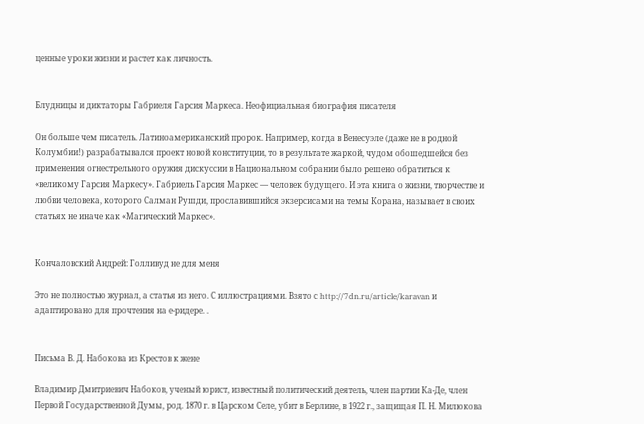ценные уроки жизни и растет как личность.


Блудницы и диктаторы Габриеля Гарсия Маркеса. Неофициальная биография писателя

Он больше чем писатель. Латиноамериканский пророк. Например, когда в Венесуэле (даже не в родной Колумбии!) разрабатывался проект новой конституции, то в результате жаркой, чудом обошедшейся без применения огнестрельного оружия дискуссии в Национальном собрании было решено обратиться к «великому Гарсия Маркесу». Габриель Гарсия Маркес — человек будущего. И эта книга о жизни, творчестве и любви человека, которого Салман Рушди, прославившийся экзерсисами на темы Корана, называет в своих статьях не иначе как «Магический Маркес».


Кончаловский Андрей: Голливуд не для меня

Это не полностью журнал, а статья из него. С иллюстрациями. Взято с http://7dn.ru/article/karavan и адаптировано для прочтения на е-ридере. .


Письма В. Д. Набокова из Крестов к жене

Владимир Дмитриевич Набоков, ученый юрист, известный политический деятель, член партии Ка-Де, член Первой Государственной Думы, род. 1870 г. в Царском Селе, убит в Берлине, в 1922 г., защищая П. Н. Милюкова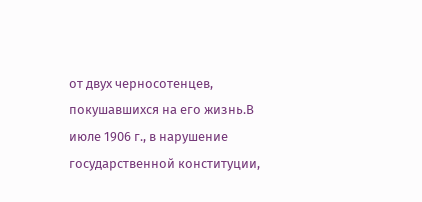от двух черносотенцев, покушавшихся на его жизнь.В июле 1906 г., в нарушение государственной конституции,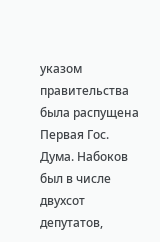указом правительства была распущена Первая Гос. Дума. Набоков был в числе двухсот депутатов,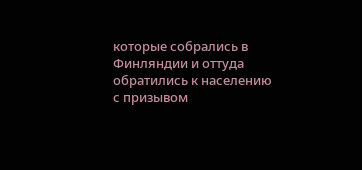которые собрались в Финляндии и оттуда обратились к населению с призывом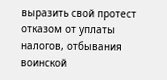выразить свой протест отказом от уплаты налогов, отбывания воинской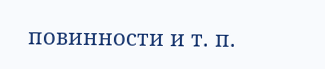повинности и т. п.